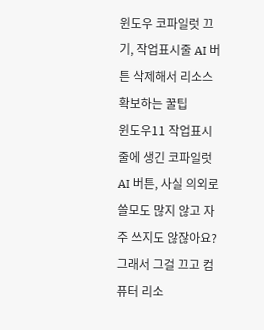윈도우 코파일럿 끄기, 작업표시줄 AI 버튼 삭제해서 리소스 확보하는 꿀팁
윈도우11 작업표시줄에 생긴 코파일럿 AI 버튼, 사실 의외로 쓸모도 많지 않고 자주 쓰지도 않잖아요? 그래서 그걸 끄고 컴퓨터 리소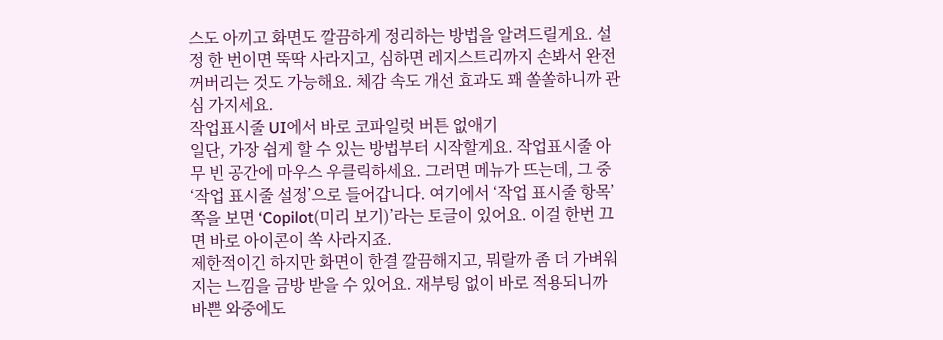스도 아끼고 화면도 깔끔하게 정리하는 방법을 알려드릴게요. 설정 한 번이면 뚝딱 사라지고, 심하면 레지스트리까지 손봐서 완전 꺼버리는 것도 가능해요. 체감 속도 개선 효과도 꽤 쏠쏠하니까 관심 가지세요.
작업표시줄 UI에서 바로 코파일럿 버튼 없애기
일단, 가장 쉽게 할 수 있는 방법부터 시작할게요. 작업표시줄 아무 빈 공간에 마우스 우클릭하세요. 그러면 메뉴가 뜨는데, 그 중 ‘작업 표시줄 설정’으로 들어갑니다. 여기에서 ‘작업 표시줄 항목’ 쪽을 보면 ‘Copilot(미리 보기)’라는 토글이 있어요. 이걸 한번 끄면 바로 아이콘이 쏙 사라지죠.
제한적이긴 하지만 화면이 한결 깔끔해지고, 뭐랄까 좀 더 가벼워지는 느낌을 금방 받을 수 있어요. 재부팅 없이 바로 적용되니까 바쁜 와중에도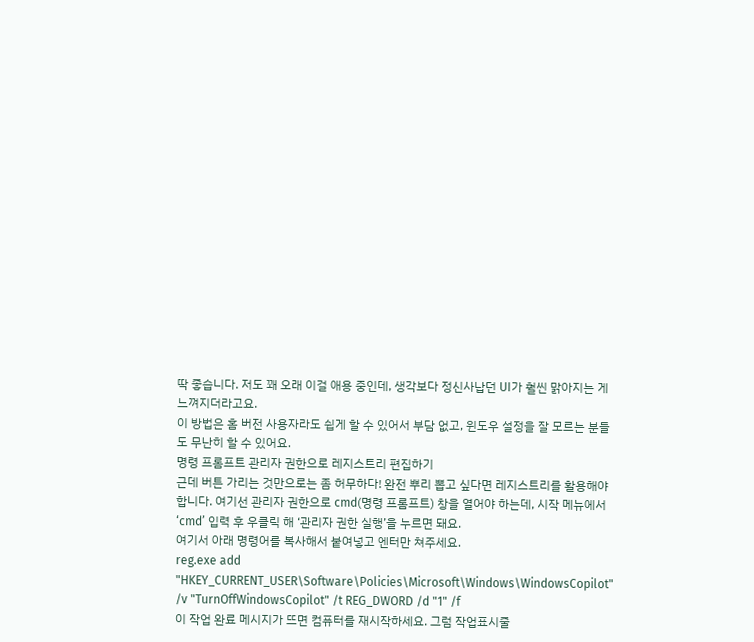딱 좋습니다. 저도 꽤 오래 이걸 애용 중인데, 생각보다 정신사납던 UI가 훨씬 맑아지는 게 느껴지더라고요.
이 방법은 홈 버전 사용자라도 쉽게 할 수 있어서 부담 없고, 윈도우 설정을 잘 모르는 분들도 무난히 할 수 있어요.
명령 프롬프트 관리자 권한으로 레지스트리 편집하기
근데 버튼 가리는 것만으로는 좀 허무하다! 완전 뿌리 뽑고 싶다면 레지스트리를 활용해야 합니다. 여기선 관리자 권한으로 cmd(명령 프롬프트) 창을 열어야 하는데, 시작 메뉴에서 ‘cmd’ 입력 후 우클릭 해 ‘관리자 권한 실행’을 누르면 돼요.
여기서 아래 명령어를 복사해서 붙여넣고 엔터만 쳐주세요.
reg.exe add "HKEY_CURRENT_USER\Software\Policies\Microsoft\Windows\WindowsCopilot" /v "TurnOffWindowsCopilot" /t REG_DWORD /d "1" /f
이 작업 완료 메시지가 뜨면 컴퓨터를 재시작하세요. 그럼 작업표시줄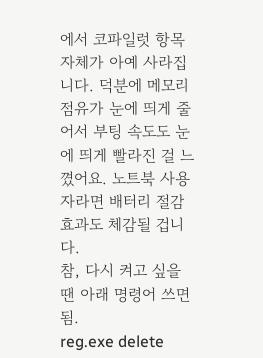에서 코파일럿 항목 자체가 아예 사라집니다. 덕분에 메모리 점유가 눈에 띄게 줄어서 부팅 속도도 눈에 띄게 빨라진 걸 느꼈어요. 노트북 사용자라면 배터리 절감 효과도 체감될 겁니다.
참, 다시 켜고 싶을 땐 아래 명령어 쓰면 됨.
reg.exe delete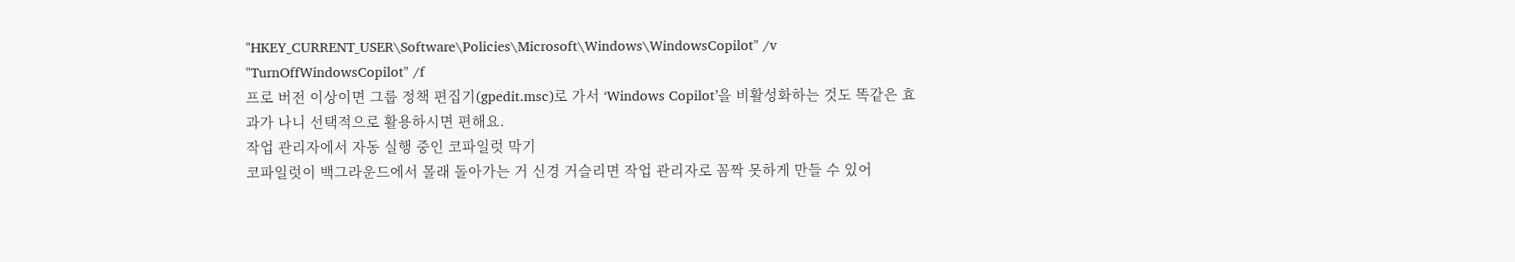"HKEY_CURRENT_USER\Software\Policies\Microsoft\Windows\WindowsCopilot" /v "TurnOffWindowsCopilot" /f
프로 버전 이상이면 그룹 정책 편집기(gpedit.msc)로 가서 ‘Windows Copilot’을 비활성화하는 것도 똑같은 효과가 나니 선택적으로 활용하시면 편해요.
작업 관리자에서 자동 실행 중인 코파일럿 막기
코파일럿이 백그라운드에서 몰래 돌아가는 거 신경 거슬리면 작업 관리자로 꼼짝 못하게 만들 수 있어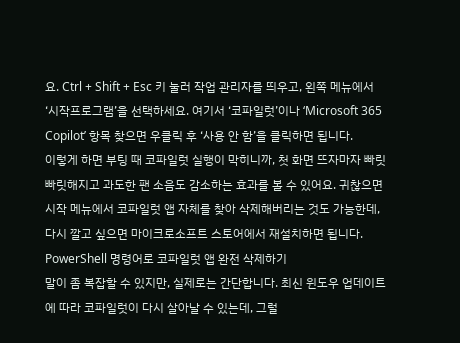요. Ctrl + Shift + Esc 키 눌러 작업 관리자를 띄우고, 왼쪽 메뉴에서 ‘시작프로그램’을 선택하세요. 여기서 ‘코파일럿’이나 ‘Microsoft 365 Copilot’ 항목 찾으면 우클릭 후 ‘사용 안 함’을 클릭하면 됩니다.
이렇게 하면 부팅 때 코파일럿 실행이 막히니까, 첫 화면 뜨자마자 빠릿빠릿해지고 과도한 팬 소음도 감소하는 효과를 볼 수 있어요. 귀찮으면 시작 메뉴에서 코파일럿 앱 자체를 찾아 삭제해버리는 것도 가능한데, 다시 깔고 싶으면 마이크로소프트 스토어에서 재설치하면 됩니다.
PowerShell 명령어로 코파일럿 앱 완전 삭제하기
말이 좀 복잡할 수 있지만, 실제로는 간단합니다. 최신 윈도우 업데이트에 따라 코파일럿이 다시 살아날 수 있는데, 그럴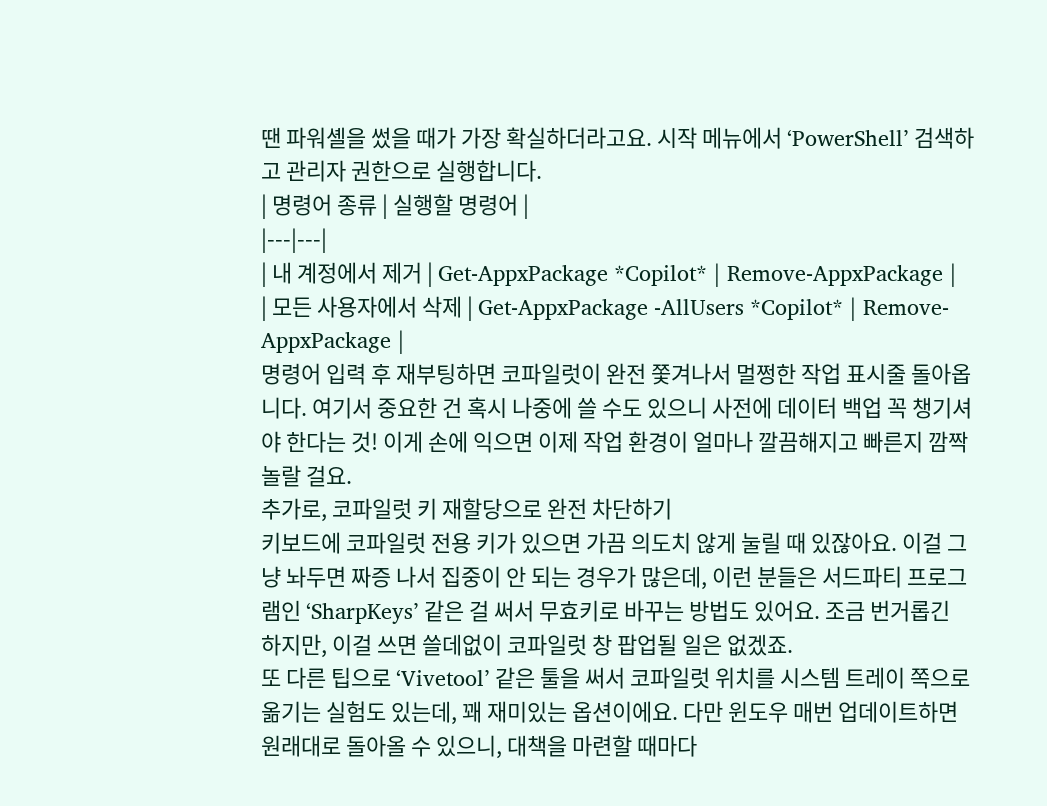땐 파워셸을 썼을 때가 가장 확실하더라고요. 시작 메뉴에서 ‘PowerShell’ 검색하고 관리자 권한으로 실행합니다.
| 명령어 종류 | 실행할 명령어 |
|---|---|
| 내 계정에서 제거 | Get-AppxPackage *Copilot* | Remove-AppxPackage |
| 모든 사용자에서 삭제 | Get-AppxPackage -AllUsers *Copilot* | Remove-AppxPackage |
명령어 입력 후 재부팅하면 코파일럿이 완전 쫓겨나서 멀쩡한 작업 표시줄 돌아옵니다. 여기서 중요한 건 혹시 나중에 쓸 수도 있으니 사전에 데이터 백업 꼭 챙기셔야 한다는 것! 이게 손에 익으면 이제 작업 환경이 얼마나 깔끔해지고 빠른지 깜짝 놀랄 걸요.
추가로, 코파일럿 키 재할당으로 완전 차단하기
키보드에 코파일럿 전용 키가 있으면 가끔 의도치 않게 눌릴 때 있잖아요. 이걸 그냥 놔두면 짜증 나서 집중이 안 되는 경우가 많은데, 이런 분들은 서드파티 프로그램인 ‘SharpKeys’ 같은 걸 써서 무효키로 바꾸는 방법도 있어요. 조금 번거롭긴 하지만, 이걸 쓰면 쓸데없이 코파일럿 창 팝업될 일은 없겠죠.
또 다른 팁으로 ‘Vivetool’ 같은 툴을 써서 코파일럿 위치를 시스템 트레이 쪽으로 옮기는 실험도 있는데, 꽤 재미있는 옵션이에요. 다만 윈도우 매번 업데이트하면 원래대로 돌아올 수 있으니, 대책을 마련할 때마다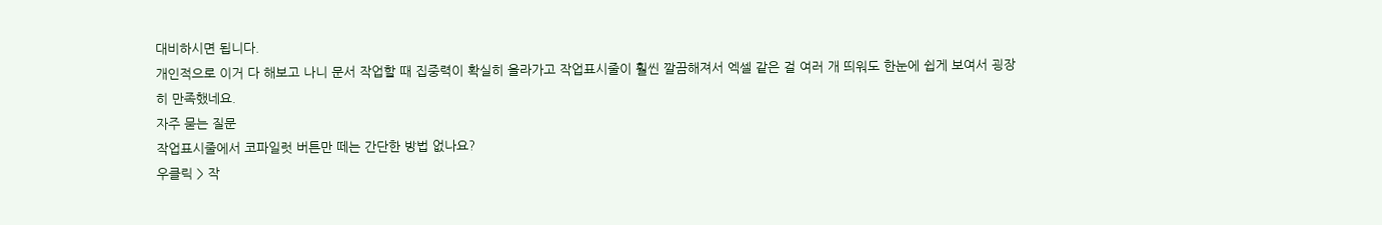대비하시면 됩니다.
개인적으로 이거 다 해보고 나니 문서 작업할 때 집중력이 확실히 올라가고 작업표시줄이 훨씬 깔끔해져서 엑셀 같은 걸 여러 개 띄워도 한눈에 쉽게 보여서 굉장히 만족했네요.
자주 묻는 질문
작업표시줄에서 코파일럿 버튼만 떼는 간단한 방법 없나요?
우클릭 > 작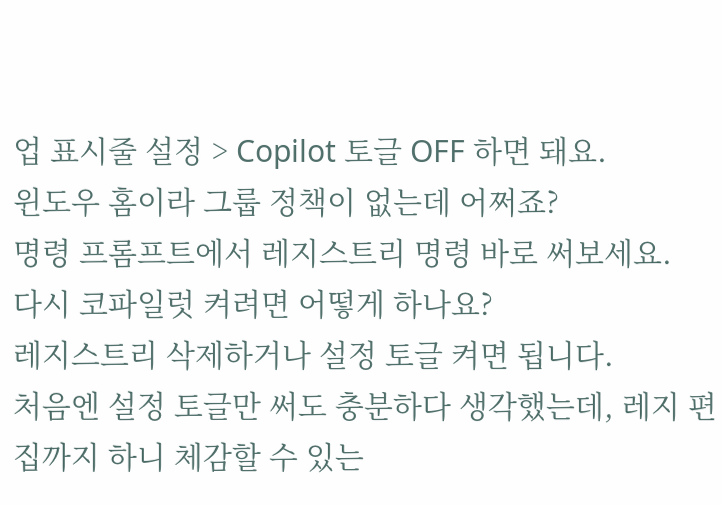업 표시줄 설정 > Copilot 토글 OFF 하면 돼요.
윈도우 홈이라 그룹 정책이 없는데 어쩌죠?
명령 프롬프트에서 레지스트리 명령 바로 써보세요.
다시 코파일럿 켜려면 어떻게 하나요?
레지스트리 삭제하거나 설정 토글 켜면 됩니다.
처음엔 설정 토글만 써도 충분하다 생각했는데, 레지 편집까지 하니 체감할 수 있는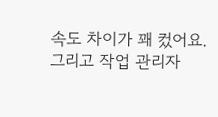속도 차이가 꽤 컸어요. 그리고 작업 관리자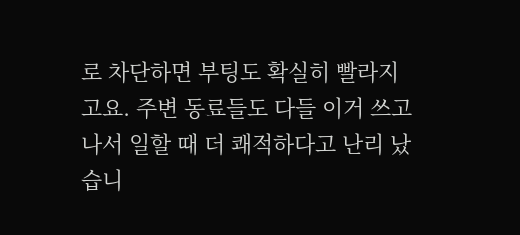로 차단하면 부팅도 확실히 빨라지고요. 주변 동료들도 다들 이거 쓰고 나서 일할 때 더 쾌적하다고 난리 났습니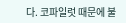다. 코파일럿 때문에 불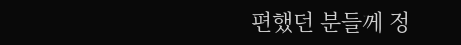편했던 분들께 정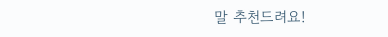말 추천드려요!